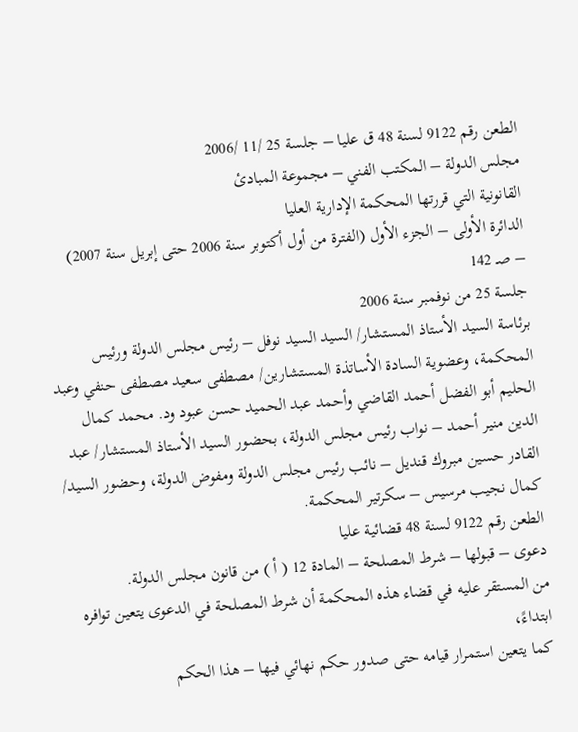الطعن رقم 9122 لسنة 48 ق عليا – جلسة 25 /11 /2006
مجلس الدولة – المكتب الفني – مجموعة المبادئ
القانونية التي قررتها المحكمة الإدارية العليا
الدائرة الأولى – الجزء الأول (الفترة من أول أكتوبر سنة 2006 حتى إبريل سنة 2007)
– صـ 142
جلسة 25 من نوفمبر سنة 2006
برئاسة السيد الأستاذ المستشار/ السيد السيد نوفل – رئيس مجلس الدولة ورئيس المحكمة، وعضوية السادة الأساتذة المستشارين/ مصطفى سعيد مصطفى حنفي وعبد الحليم أبو الفضل أحمد القاضي وأحمد عبد الحميد حسن عبود ود. محمد كمال الدين منير أحمد – نواب رئيس مجلس الدولة، بحضور السيد الأستاذ المستشار/ عبد القادر حسين مبروك قنديل – نائب رئيس مجلس الدولة ومفوض الدولة، وحضور السيد/ كمال نجيب مرسيس – سكرتير المحكمة.
الطعن رقم 9122 لسنة 48 قضائية عليا
دعوى – قبولها – شرط المصلحة – المادة 12 ( أ ) من قانون مجلس الدولة.
من المستقر عليه في قضاء هذه المحكمة أن شرط المصلحة في الدعوى يتعين توافره ابتداءً،
كما يتعين استمرار قيامه حتى صدور حكم نهائي فيها – هذا الحكم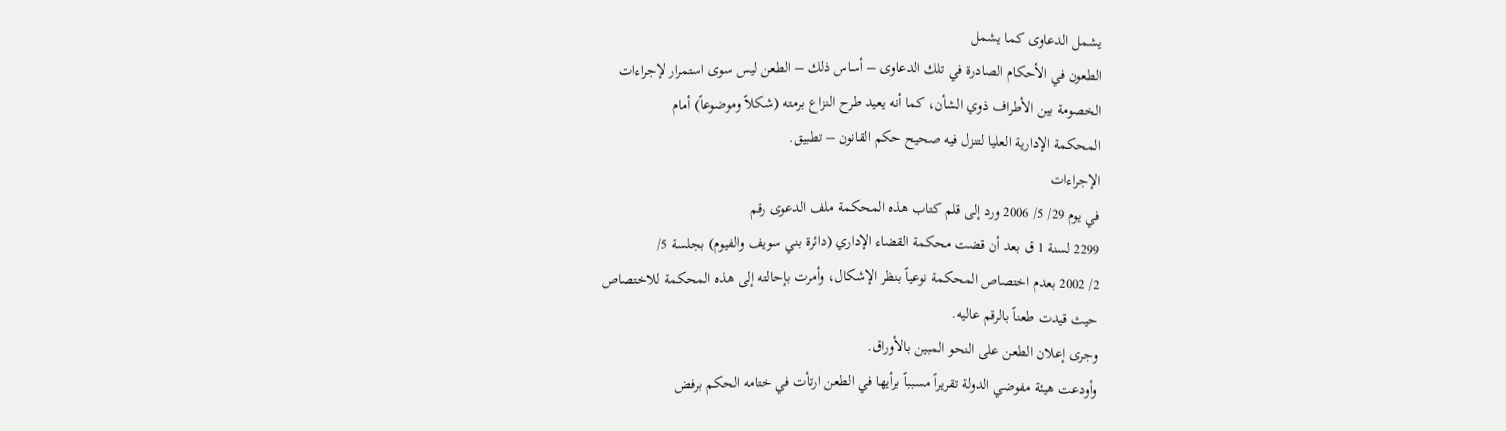يشمل الدعاوى كما يشمل
الطعون في الأحكام الصادرة في تلك الدعاوى – أساس ذلك – الطعن ليس سوى استمرار لإجراءات
الخصومة بين الأطراف ذوي الشأن، كما أنه يعيد طرح النزاع برمته (شكلاً وموضوعاً) أمام
المحكمة الإدارية العليا لتنزل فيه صحيح حكم القانون – تطبيق.
الإجراءات
في يوم 29/ 5/ 2006 ورد إلى قلم كتاب هذه المحكمة ملف الدعوى رقم
2299 لسنة 1 ق بعد أن قضت محكمة القضاء الإداري (دائرة بني سويف والفيوم) بجلسة 5/
2/ 2002 بعدم اختصاص المحكمة نوعياً بنظر الإشكال، وأمرت بإحالته إلى هذه المحكمة للاختصاص
حيث قيدت طعناً بالرقم عاليه.
وجرى إعلان الطعن على النحو المبين بالأوراق.
وأودعت هيئة مفوضي الدولة تقريراً مسبباً برأيها في الطعن ارتأت في ختامه الحكم برفض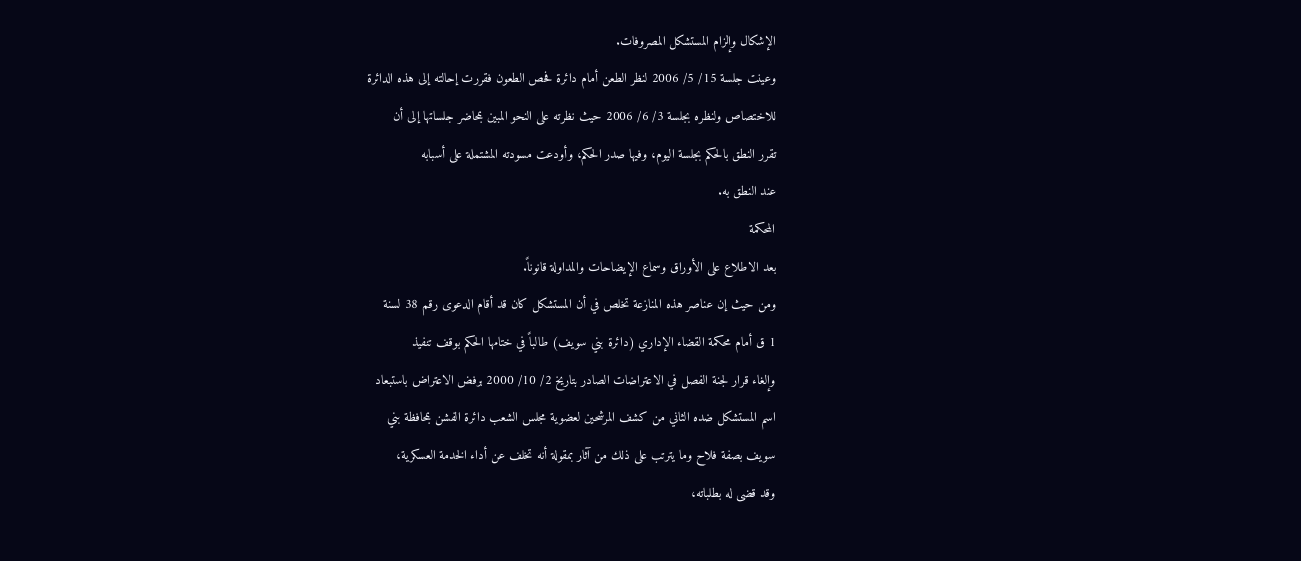الإشكال وإلزام المستشكل المصروفات.
وعينت جلسة 15/ 5/ 2006 لنظر الطعن أمام دائرة فحص الطعون فقررت إحالته إلى هذه الدائرة
للاختصاص ولنظره بجلسة 3/ 6/ 2006 حيث نظرته على النحو المبين بمحاضر جلساتها إلى أن
تقرر النطق بالحكم بجلسة اليوم، وفيها صدر الحكم، وأودعت مسودته المشتملة على أسبابه
عند النطق به.
المحكمة
بعد الاطلاع على الأوراق وسماع الإيضاحات والمداولة قانوناً.
ومن حيث إن عناصر هذه المنازعة تخلص في أن المستشكل كان قد أقام الدعوى رقم 38 لسنة
1 ق أمام محكمة القضاء الإداري (دائرة بني سويف) طالباً في ختامها الحكم بوقف تنفيذ
وإلغاء قرار لجنة الفصل في الاعتراضات الصادر بتاريخ 2/ 10/ 2000 برفض الاعتراض باستبعاد
اسم المستشكل ضده الثاني من كشف المرشحين لعضوية مجلس الشعب دائرة الفشن بمحافظة بني
سويف بصفة فلاح وما يترتب على ذلك من آثار بمقولة أنه تخلف عن أداء الخدمة العسكرية،
وقد قضى له بطلباته،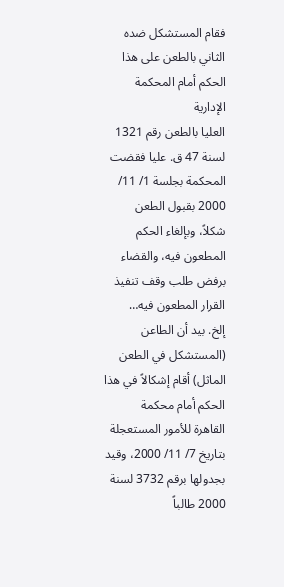فقام المستشكل ضده الثاني بالطعن على هذا الحكم أمام المحكمة الإدارية
العليا بالطعن رقم 1321 لسنة 47 ق. عليا فقضت المحكمة بجلسة 1/ 11/ 2000 بقبول الطعن
شكلاً، وبإلغاء الحكم المطعون فيه، والقضاء برفض طلب وقف تنفيذ القرار المطعون فيه…
إلخ. بيد أن الطاعن (المستشكل في الطعن الماثل) أقام إشكالاً في هذا الحكم أمام محكمة
القاهرة للأمور المستعجلة بتاريخ 7/ 11/ 2000، وقيد بجدولها برقم 3732 لسنة 2000 طالباً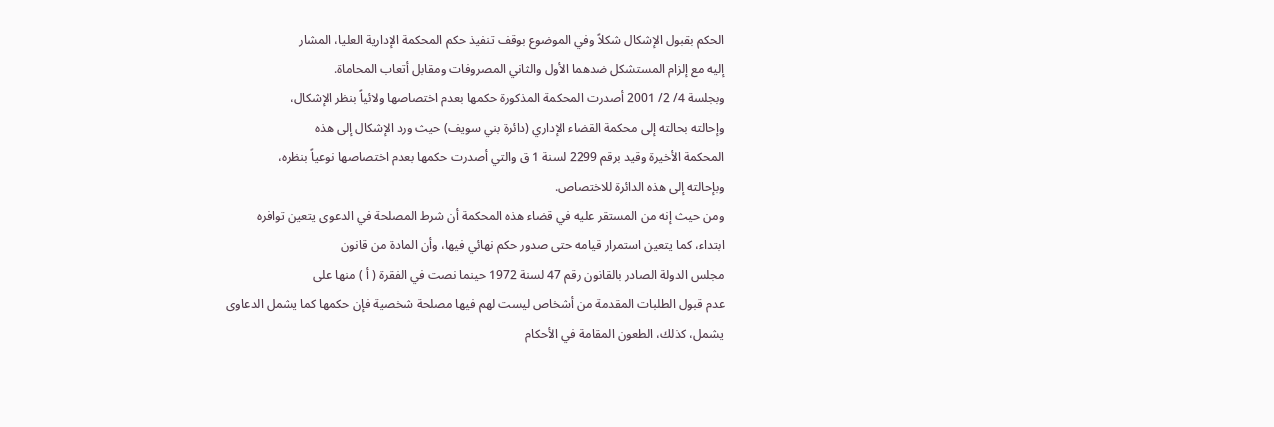الحكم بقبول الإشكال شكلاً وفي الموضوع بوقف تنفيذ حكم المحكمة الإدارية العليا، المشار
إليه مع إلزام المستشكل ضدهما الأول والثاني المصروفات ومقابل أتعاب المحاماة.
وبجلسة 4/ 2/ 2001 أصدرت المحكمة المذكورة حكمها بعدم اختصاصها ولائياً بنظر الإشكال،
وإحالته بحالته إلى محكمة القضاء الإداري (دائرة بني سويف) حيث ورد الإشكال إلى هذه
المحكمة الأخيرة وقيد برقم 2299 لسنة 1 ق والتي أصدرت حكمها بعدم اختصاصها نوعياً بنظره،
وبإحالته إلى هذه الدائرة للاختصاص.
ومن حيث إنه من المستقر عليه في قضاء هذه المحكمة أن شرط المصلحة في الدعوى يتعين توافره
ابتداء، كما يتعين استمرار قيامه حتى صدور حكم نهائي فيها، وأن المادة من قانون
مجلس الدولة الصادر بالقانون رقم 47 لسنة 1972 حينما نصت في الفقرة ( أ ) منها على
عدم قبول الطلبات المقدمة من أشخاص ليست لهم فيها مصلحة شخصية فإن حكمها كما يشمل الدعاوى
يشمل، كذلك، الطعون المقامة في الأحكام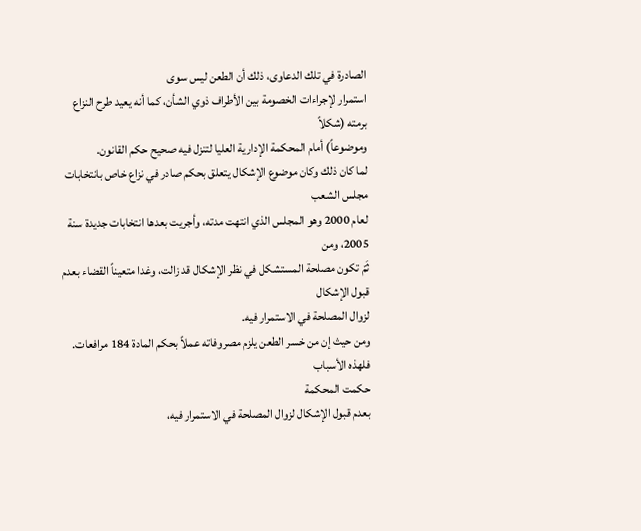الصادرة في تلك الدعاوى، ذلك أن الطعن ليس سوى
استمرار لإجراءات الخصومة بين الأطراف ذوي الشأن، كما أنه يعيد طرح النزاع برمته (شكلاً
وموضوعاً) أمام المحكمة الإدارية العليا لتنزل فيه صحيح حكم القانون.
لما كان ذلك وكان موضوع الإشكال يتعلق بحكم صادر في نزاع خاص بانتخابات مجلس الشعب
لعام 2000 وهو المجلس الذي انتهت مدته، وأجريت بعدها انتخابات جديدة سنة 2005، ومن
ثَمّ تكون مصلحة المستشكل في نظر الإشكال قد زالت، وغدا متعيناً القضاء بعدم قبول الإشكال
لزوال المصلحة في الاستمرار فيه.
ومن حيث إن من خسر الطعن يلزم مصروفاته عملاً بحكم المادة 184 مرافعات.
فلهذه الأسباب
حكمت المحكمة
بعدم قبول الإشكال لزوال المصلحة في الاستمرار فيه،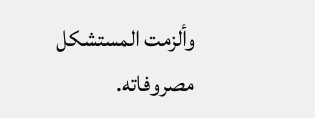وألزمت المستشكل مصروفاته.